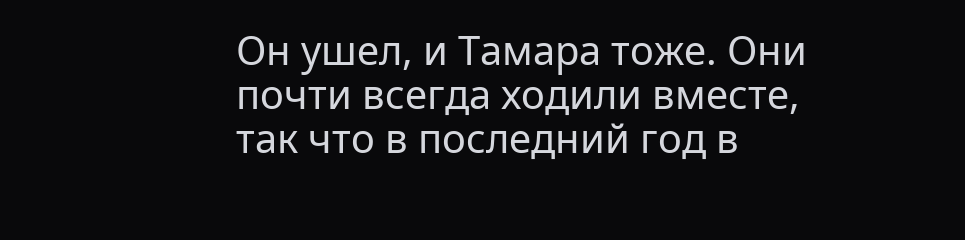Он ушел, и Тамара тоже. Они почти всегда ходили вместе, так что в последний год в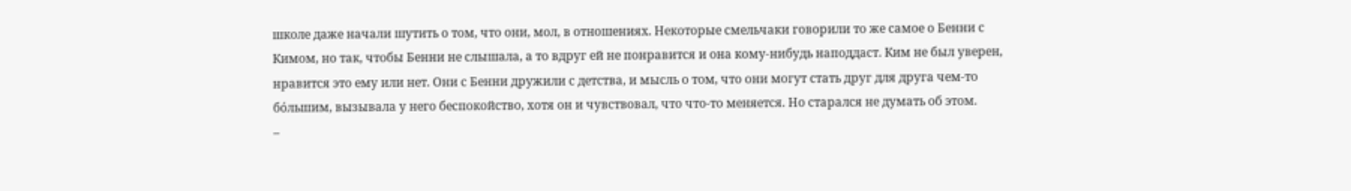школе даже начали шутить о том, что они, мол, в отношениях. Некоторые смельчаки говорили то же самое о Бенни с Кимом, но так, чтобы Бенни не слышала, а то вдруг ей не понравится и она кому-нибудь наподдаст. Ким не был уверен, нравится это ему или нет. Они с Бенни дружили с детства, и мысль о том, что они могут стать друг для друга чем-то бóльшим, вызывала у него беспокойство, хотя он и чувствовал, что что-то меняется. Но старался не думать об этом.
–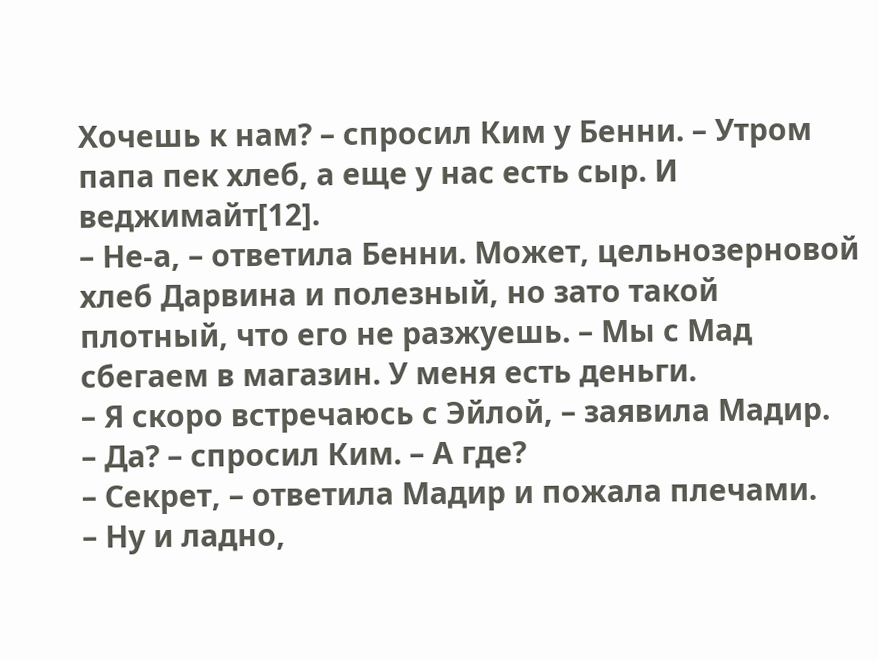Хочешь к нам? – спросил Ким у Бенни. – Утром папа пек хлеб, а еще у нас есть сыр. И веджимайт[12].
– Не-а, – ответила Бенни. Может, цельнозерновой хлеб Дарвина и полезный, но зато такой плотный, что его не разжуешь. – Мы с Мад сбегаем в магазин. У меня есть деньги.
– Я скоро встречаюсь с Эйлой, – заявила Мадир.
– Да? – спросил Ким. – А где?
– Секрет, – ответила Мадир и пожала плечами.
– Ну и ладно,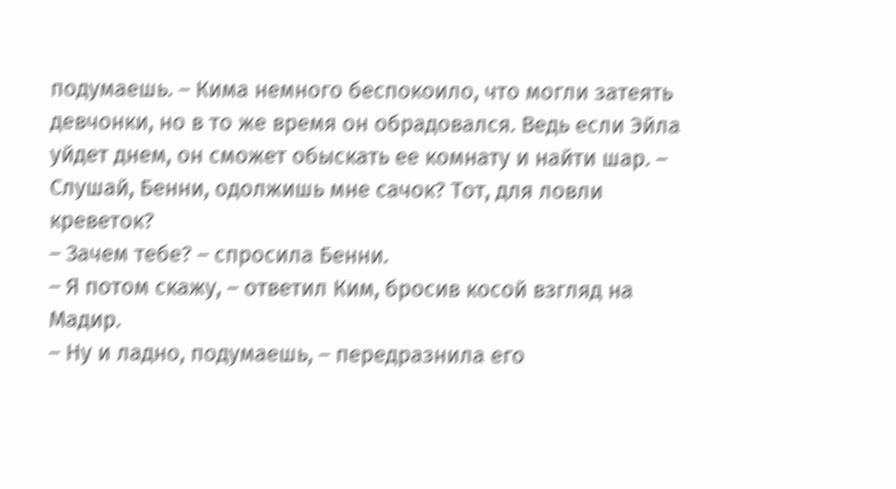подумаешь. – Кима немного беспокоило, что могли затеять девчонки, но в то же время он обрадовался. Ведь если Эйла уйдет днем, он сможет обыскать ее комнату и найти шар. – Слушай, Бенни, одолжишь мне сачок? Тот, для ловли креветок?
– Зачем тебе? – спросила Бенни.
– Я потом скажу, – ответил Ким, бросив косой взгляд на Мадир.
– Ну и ладно, подумаешь, – передразнила его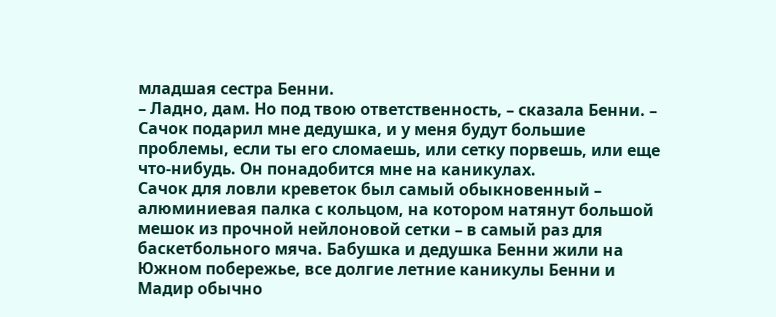младшая сестра Бенни.
– Ладно, дам. Но под твою ответственность, – сказала Бенни. – Сачок подарил мне дедушка, и у меня будут большие проблемы, если ты его сломаешь, или сетку порвешь, или еще что-нибудь. Он понадобится мне на каникулах.
Сачок для ловли креветок был самый обыкновенный – алюминиевая палка с кольцом, на котором натянут большой мешок из прочной нейлоновой сетки – в самый раз для баскетбольного мяча. Бабушка и дедушка Бенни жили на Южном побережье, все долгие летние каникулы Бенни и Мадир обычно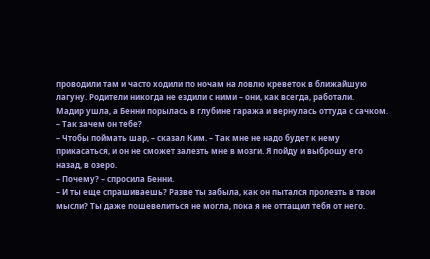проводили там и часто ходили по ночам на ловлю креветок в ближайшую лагуну. Родители никогда не ездили с ними – они, как всегда, работали.
Мадир ушла, а Бенни порылась в глубине гаража и вернулась оттуда с сачком.
– Так зачем он тебе?
– Чтобы поймать шар, – сказал Ким. – Так мне не надо будет к нему прикасаться, и он не сможет залезть мне в мозги. Я пойду и выброшу его назад, в озеро.
– Почему? – спросила Бенни.
– И ты еще спрашиваешь? Разве ты забыла, как он пытался пролезть в твои мысли? Ты даже пошевелиться не могла, пока я не оттащил тебя от него.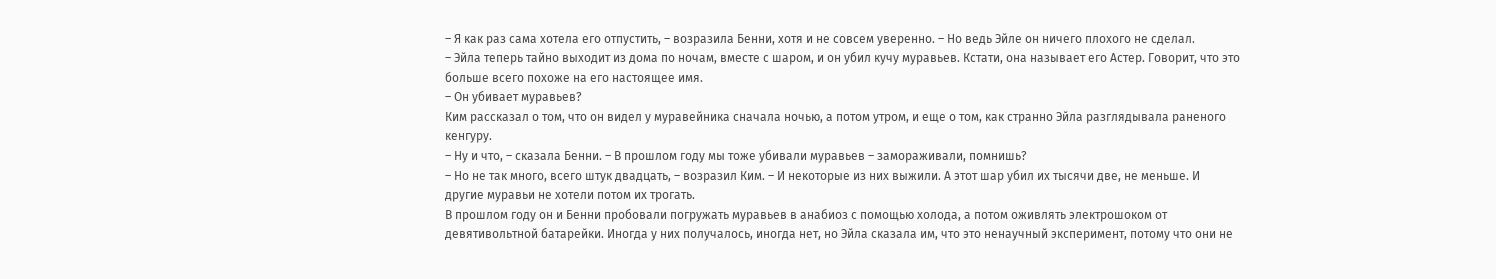– Я как раз сама хотела его отпустить, – возразила Бенни, хотя и не совсем уверенно. – Но ведь Эйле он ничего плохого не сделал.
– Эйла теперь тайно выходит из дома по ночам, вместе с шаром, и он убил кучу муравьев. Кстати, она называет его Астер. Говорит, что это больше всего похоже на его настоящее имя.
– Он убивает муравьев?
Ким рассказал о том, что он видел у муравейника сначала ночью, а потом утром, и еще о том, как странно Эйла разглядывала раненого кенгуру.
– Ну и что, – сказала Бенни. – В прошлом году мы тоже убивали муравьев – замораживали, помнишь?
– Но не так много, всего штук двадцать, – возразил Ким. – И некоторые из них выжили. А этот шар убил их тысячи две, не меньше. И другие муравьи не хотели потом их трогать.
В прошлом году он и Бенни пробовали погружать муравьев в анабиоз с помощью холода, а потом оживлять электрошоком от девятивольтной батарейки. Иногда у них получалось, иногда нет, но Эйла сказала им, что это ненаучный эксперимент, потому что они не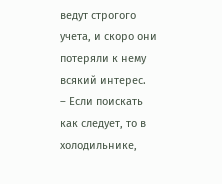ведут строгого учета, и скоро они потеряли к нему всякий интерес.
– Если поискать как следует, то в холодильнике,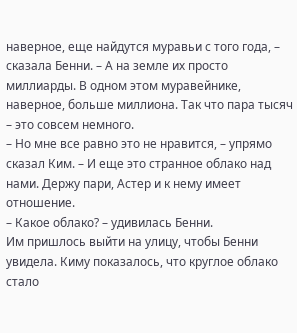наверное, еще найдутся муравьи с того года, – сказала Бенни. – А на земле их просто миллиарды. В одном этом муравейнике, наверное, больше миллиона. Так что пара тысяч – это совсем немного.
– Но мне все равно это не нравится, – упрямо сказал Ким. – И еще это странное облако над нами. Держу пари, Астер и к нему имеет отношение.
– Какое облако? – удивилась Бенни.
Им пришлось выйти на улицу, чтобы Бенни увидела. Киму показалось, что круглое облако стало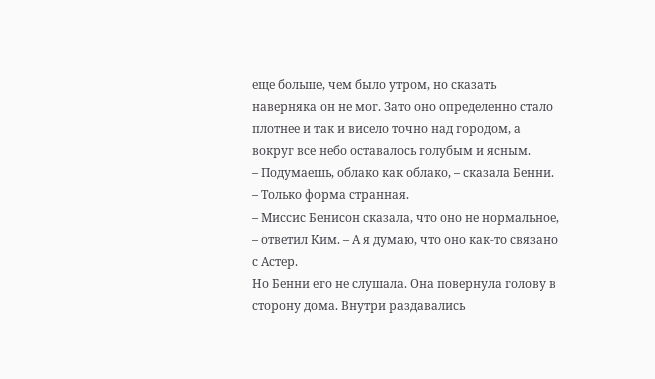еще больше, чем было утром, но сказать наверняка он не мог. Зато оно определенно стало плотнее и так и висело точно над городом, а вокруг все небо оставалось голубым и ясным.
– Подумаешь, облако как облако, – сказала Бенни. – Только форма странная.
– Миссис Бенисон сказала, что оно не нормальное, – ответил Ким. – А я думаю, что оно как-то связано с Астер.
Но Бенни его не слушала. Она повернула голову в сторону дома. Внутри раздавались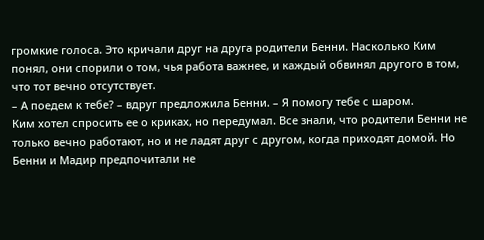громкие голоса. Это кричали друг на друга родители Бенни. Насколько Ким понял, они спорили о том, чья работа важнее, и каждый обвинял другого в том, что тот вечно отсутствует.
– А поедем к тебе? – вдруг предложила Бенни. – Я помогу тебе с шаром.
Ким хотел спросить ее о криках, но передумал. Все знали, что родители Бенни не только вечно работают, но и не ладят друг с другом, когда приходят домой. Но Бенни и Мадир предпочитали не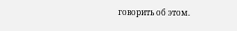говорить об этом.